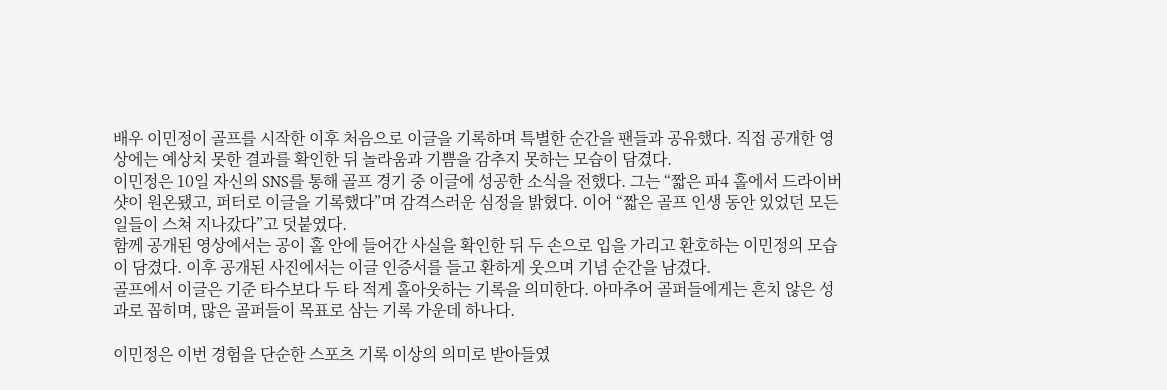배우 이민정이 골프를 시작한 이후 처음으로 이글을 기록하며 특별한 순간을 팬들과 공유했다. 직접 공개한 영상에는 예상치 못한 결과를 확인한 뒤 놀라움과 기쁨을 감추지 못하는 모습이 담겼다.
이민정은 10일 자신의 SNS를 통해 골프 경기 중 이글에 성공한 소식을 전했다. 그는 “짧은 파4 홀에서 드라이버 샷이 원온됐고, 퍼터로 이글을 기록했다”며 감격스러운 심정을 밝혔다. 이어 “짧은 골프 인생 동안 있었던 모든 일들이 스쳐 지나갔다”고 덧붙였다.
함께 공개된 영상에서는 공이 홀 안에 들어간 사실을 확인한 뒤 두 손으로 입을 가리고 환호하는 이민정의 모습이 담겼다. 이후 공개된 사진에서는 이글 인증서를 들고 환하게 웃으며 기념 순간을 남겼다.
골프에서 이글은 기준 타수보다 두 타 적게 홀아웃하는 기록을 의미한다. 아마추어 골퍼들에게는 흔치 않은 성과로 꼽히며, 많은 골퍼들이 목표로 삼는 기록 가운데 하나다.

이민정은 이번 경험을 단순한 스포츠 기록 이상의 의미로 받아들였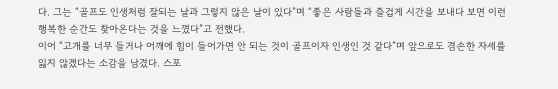다. 그는 “골프도 인생처럼 잘되는 날과 그렇지 않은 날이 있다”며 “좋은 사람들과 즐겁게 시간을 보내다 보면 이런 행복한 순간도 찾아온다는 것을 느꼈다”고 전했다.
이어 “고개를 너무 들거나 어깨에 힘이 들어가면 안 되는 것이 골프이자 인생인 것 같다”며 앞으로도 겸손한 자세를 잃지 않겠다는 소감을 남겼다. 스포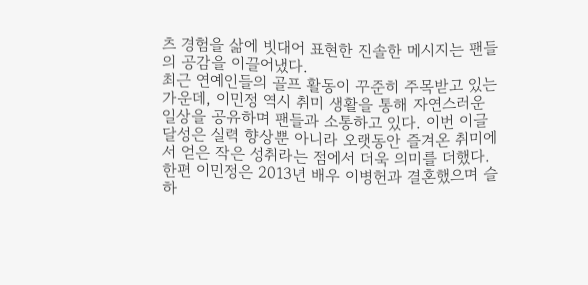츠 경험을 삶에 빗대어 표현한 진솔한 메시지는 팬들의 공감을 이끌어냈다.
최근 연예인들의 골프 활동이 꾸준히 주목받고 있는 가운데, 이민정 역시 취미 생활을 통해 자연스러운 일상을 공유하며 팬들과 소통하고 있다. 이번 이글 달성은 실력 향상뿐 아니라 오랫동안 즐겨온 취미에서 얻은 작은 성취라는 점에서 더욱 의미를 더했다.
한편 이민정은 2013년 배우 이병헌과 결혼했으며 슬하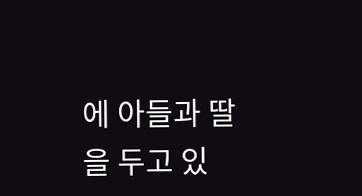에 아들과 딸을 두고 있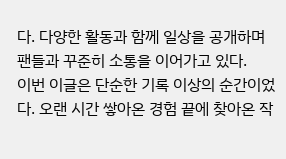다. 다양한 활동과 함께 일상을 공개하며 팬들과 꾸준히 소통을 이어가고 있다.
이번 이글은 단순한 기록 이상의 순간이었다. 오랜 시간 쌓아온 경험 끝에 찾아온 작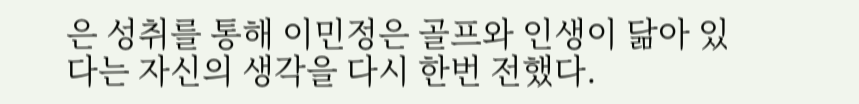은 성취를 통해 이민정은 골프와 인생이 닮아 있다는 자신의 생각을 다시 한번 전했다.